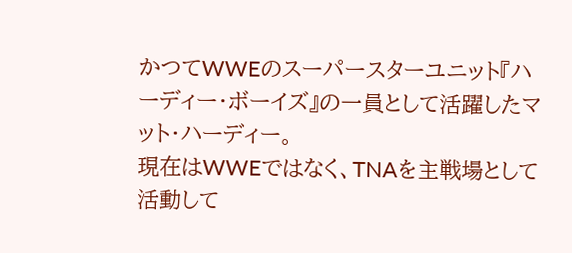かつてWWEのスーパースターユニット『ハーディー・ボーイズ』の一員として活躍したマット・ハーディー。
現在はWWEではなく、TNAを主戦場として活動して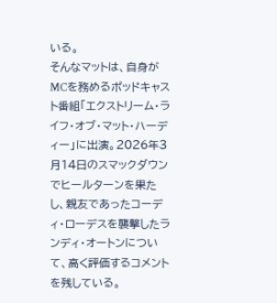いる。
そんなマットは、自身がMCを務めるポッドキャスト番組「エクストリーム・ライフ・オブ・マット・ハーディー」に出演。2026年3月14日のスマックダウンでヒールターンを果たし、親友であったコーディ・ローデスを襲撃したランディ・オートンについて、高く評価するコメントを残している。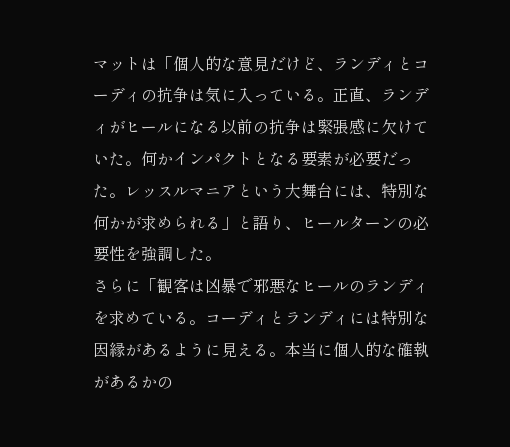マットは「個人的な意見だけど、ランディとコーディの抗争は気に入っている。正直、ランディがヒールになる以前の抗争は緊張感に欠けていた。何かインパクトとなる要素が必要だった。レッスルマニアという大舞台には、特別な何かが求められる」と語り、ヒールターンの必要性を強調した。
さらに「観客は凶暴で邪悪なヒールのランディを求めている。コーディとランディには特別な因縁があるように見える。本当に個人的な確執があるかの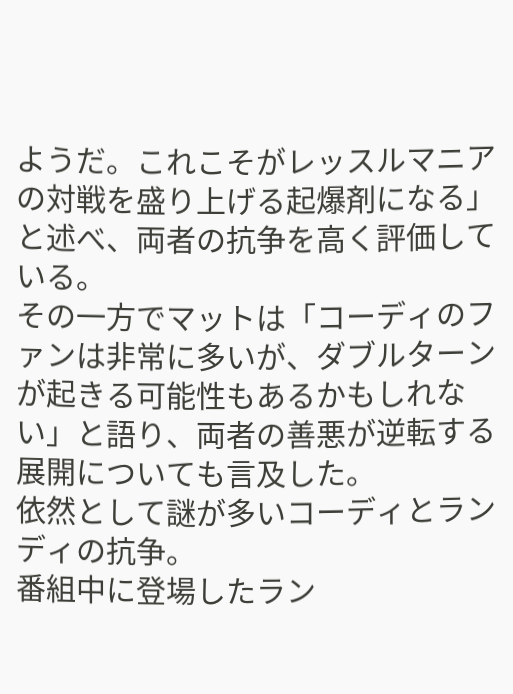ようだ。これこそがレッスルマニアの対戦を盛り上げる起爆剤になる」と述べ、両者の抗争を高く評価している。
その一方でマットは「コーディのファンは非常に多いが、ダブルターンが起きる可能性もあるかもしれない」と語り、両者の善悪が逆転する展開についても言及した。
依然として謎が多いコーディとランディの抗争。
番組中に登場したラン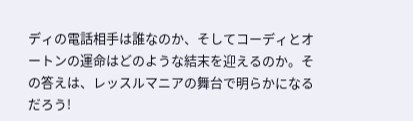ディの電話相手は誰なのか、そしてコーディとオートンの運命はどのような結末を迎えるのか。その答えは、レッスルマニアの舞台で明らかになるだろう!